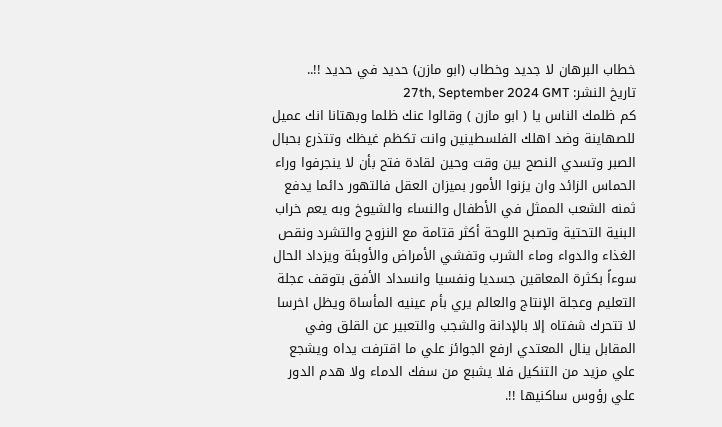خطاب البرهان لا جديد وخطاب (ابو مازن) حديد في حديد !!..
تاريخ النشر: 27th, September 2024 GMT
كم ظلمك الناس يا ( ابو مازن ) وقالوا عنك ظلما وبهتانا انك عميل للصهاينة وضد اهلك الفلسطينين وانت تكظم غيظك وتتذرع بحبال الصبر وتسدي النصح بين وقت وحين لقادة فتح بأن لا ينجرفوا وراء الحماس الزائد وان يزنوا الأمور بميزان العقل فالتهور دائما يدفع ثمنه الشعب الممثل في الأطفال والنساء والشيوخ وبه يعم خراب البنية التحتية وتصبح اللوحة أكثر قتامة مع النزوح والتشرد ونقص الغذاء والدواء وماء الشرب وتفشي الأمراض والأوبئة ويزداد الحال سوءاً بكثرة المعاقين جسديا ونفسيا وانسداد الأفق بتوقف عجلة التعليم وعجلة الإنتاج والعالم يري بأم عينيه المأساة ويظل اخرسا لا تتحرك شفتاه إلا بالإدانة والشجب والتعبير عن القلق وفي المقابل ينال المعتدي ارفع الجوائز علي ما اقترفت يداه ويشجع علي مزيد من التنكيل فلا يشبع من سفك الدماء ولا هدم الدور علي رؤوس ساكنيها !!.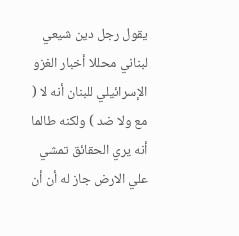يقول رجل دين شيعي لبناني محللا أخبار الغزو الإسرائيلي للبنان أنه لا ( مع ولا ضد ) ولكنه طالما أنه يري الحقائق تمشي علي الارض جاز له أن أن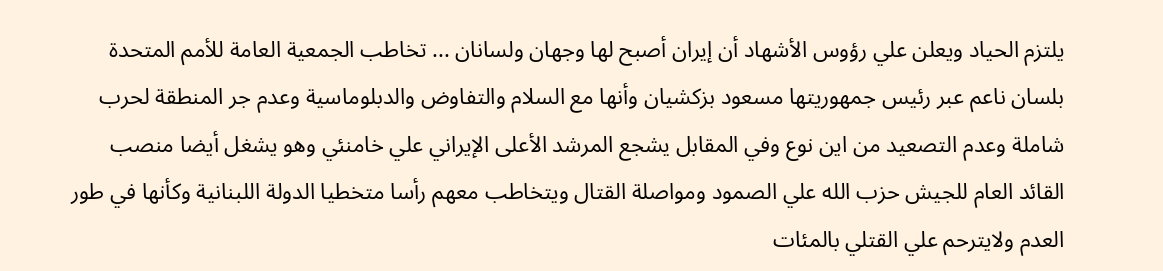يلتزم الحياد ويعلن علي رؤوس الأشهاد أن إيران أصبح لها وجهان ولسانان ... تخاطب الجمعية العامة للأمم المتحدة بلسان ناعم عبر رئيس جمهوريتها مسعود بزكشيان وأنها مع السلام والتفاوض والدبلوماسية وعدم جر المنطقة لحرب شاملة وعدم التصعيد من اين نوع وفي المقابل يشجع المرشد الأعلى الإيراني علي خامنئي وهو يشغل أيضا منصب القائد العام للجيش حزب الله علي الصمود ومواصلة القتال ويتخاطب معهم رأسا متخطيا الدولة اللبنانية وكأنها في طور العدم ولايترحم علي القتلي بالمئات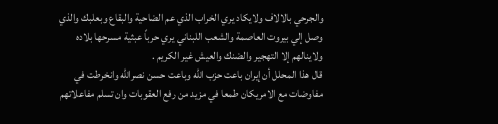والجرحي بالالاف ولايكاد يري الخراب الذي عم الضاحية والبقاع وبعلبك والذي وصل إلي بيروت العاصمة والشعب اللبناني يري حرباً عبثية مسرحها بلاده ولاينالهم إلا التهجير والضنك والعيش غير الكريم .
قال هذا المحلل أن إيران باعت حزب الله وباعت حسن نصرالله وانخرطت في مفاوضات مع الامريكان طمعا في مزيد من رفع العقوبات وان تسلم مفاعلاتهم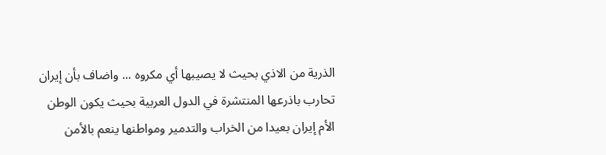الذرية من الاذي بحيث لا يصيبها أي مكروه ... واضاف بأن إيران تحارب باذرعها المنتشرة في الدول العربية بحيث يكون الوطن الأم إيران بعيدا من الخراب والتدمير ومواطنها ينعم بالأمن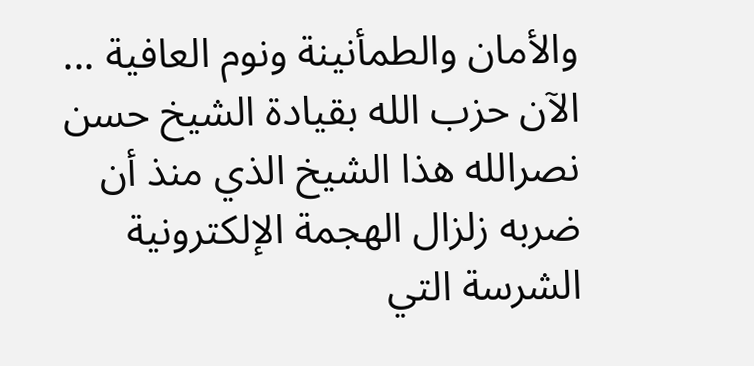والأمان والطمأنينة ونوم العافية ...
الآن حزب الله بقيادة الشيخ حسن نصرالله هذا الشيخ الذي منذ أن ضربه زلزال الهجمة الإلكترونية الشرسة التي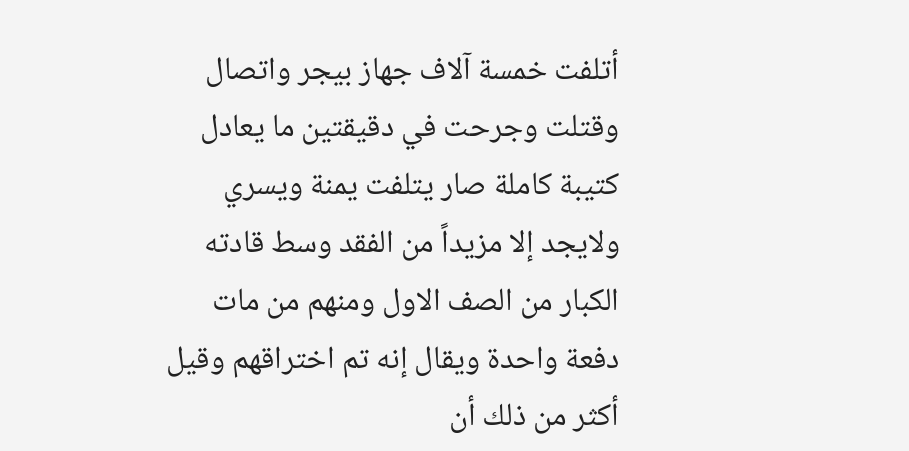أتلفت خمسة آلاف جهاز بيجر واتصال وقتلت وجرحت في دقيقتين ما يعادل كتيبة كاملة صار يتلفت يمنة ويسري ولايجد إلا مزيداً من الفقد وسط قادته الكبار من الصف الاول ومنهم من مات دفعة واحدة ويقال إنه تم اختراقهم وقيل أكثر من ذلك أن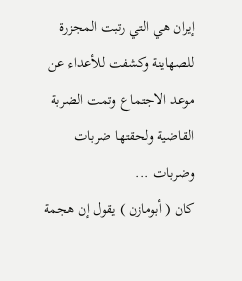إيران هي التي رتبت المجزرة للصهاينة وكشفت للأعداء عن موعد الاجتماع وتمت الضربة القاضية ولحقتها ضربات وضربات ...
كان ( أبومازن ) يقول إن هجمة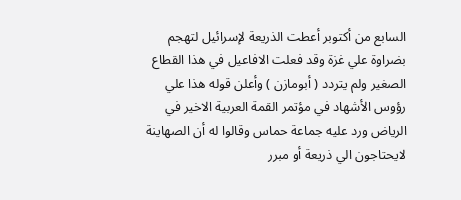السابع من أكتوبر أعطت الذريعة لإسرائيل لتهجم بضراوة علي غزة وقد فعلت الافاعيل في هذا القطاع الصغير ولم يتردد ( أبومازن ) وأعلن قوله هذا علي رؤوس الأشهاد في مؤتمر القمة العربية الاخير في الرياض ورد عليه جماعة حماس وقالوا له أن الصهاينة لايحتاجون الي ذريعة أو مبرر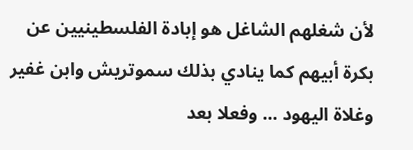لأن شغلهم الشاغل هو إبادة الفلسطينيين عن بكرة أبيهم كما ينادي بذلك سموتريش وابن غفير وغلاة اليهود ... وفعلا بعد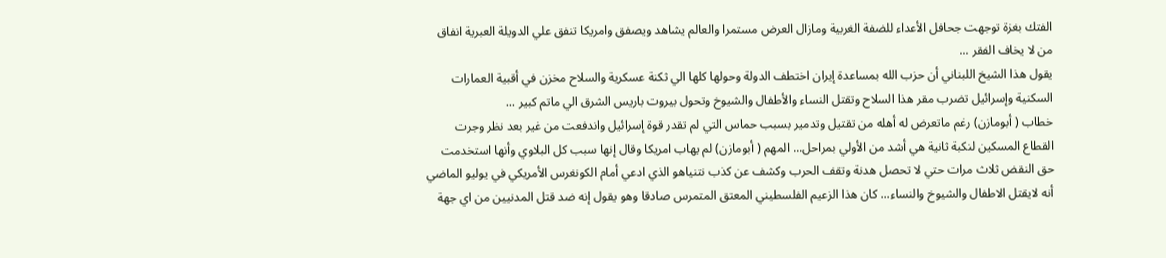الفتك بغزة توجهت جحافل الأعداء للضفة الغربية ومازال العرض مستمرا والعالم يشاهد ويصفق وامريكا تنفق علي الدويلة العبرية انفاق من لا يخاف الفقر ...
يقول هذا الشيخ اللبناني أن حزب الله بمساعدة إيران اختطف الدولة وحولها كلها الي ثكنة عسكرية والسلاح مخزن في أقبية العمارات السكنية وإسرائيل تضرب مقر هذا السلاح وتقتل النساء والأطفال والشيوخ وتحول بيروت باريس الشرق الي ماتم كبير ...
خطاب ( أبومازن) رغم ماتعرض له أهله من تقتيل وتدمير بسبب حماس التي لم تقدر قوة إسرائيل واندفعت من غير بعد نظر وجرت القطاع المسكين لنكبة ثانية هي أشد من الأولي بمراحل... المهم ( أبومازن) لم يهاب امريكا وقال إنها سبب كل البلاوي وأنها استخدمت حق النقض ثلاث مرات حتي لا تحصل هدنة وتقف الحرب وكشف عن كذب نتنياهو الذي ادعي أمام الكونغرس الأمريكي في يوليو الماضي أنه لايقتل الاطفال والشيوخ والنساء... كان هذا الزعيم الفلسطيني المعتق المتمرس صادقا وهو يقول إنه ضد قتل المدنيين من اي جهة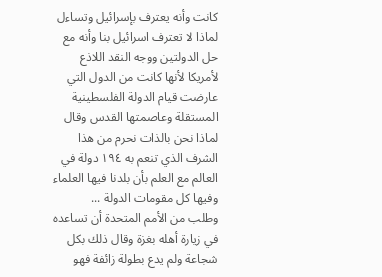كانت وأنه يعترف بإسرائيل وتساءل لماذا لا تعترف اسرائيل بنا وأنه مع حل الدولتين ووجه النقد اللاذع لأمريكا لأنها كانت من الدول التي عارضت قيام الدولة الفلسطينية المستقلة وعاصمتها القدس وقال لماذا نحن بالذات نحرم من هذا الشرف الذي تنعم به ١٩٤ دولة في العالم مع العلم بأن بلدنا فيها العلماء وفيها كل مقومات الدولة ...
وطلب من الأمم المتحدة أن تساعده في زيارة أهله بغزة وقال ذلك بكل شجاعة ولم يدع بطولة زائفة فهو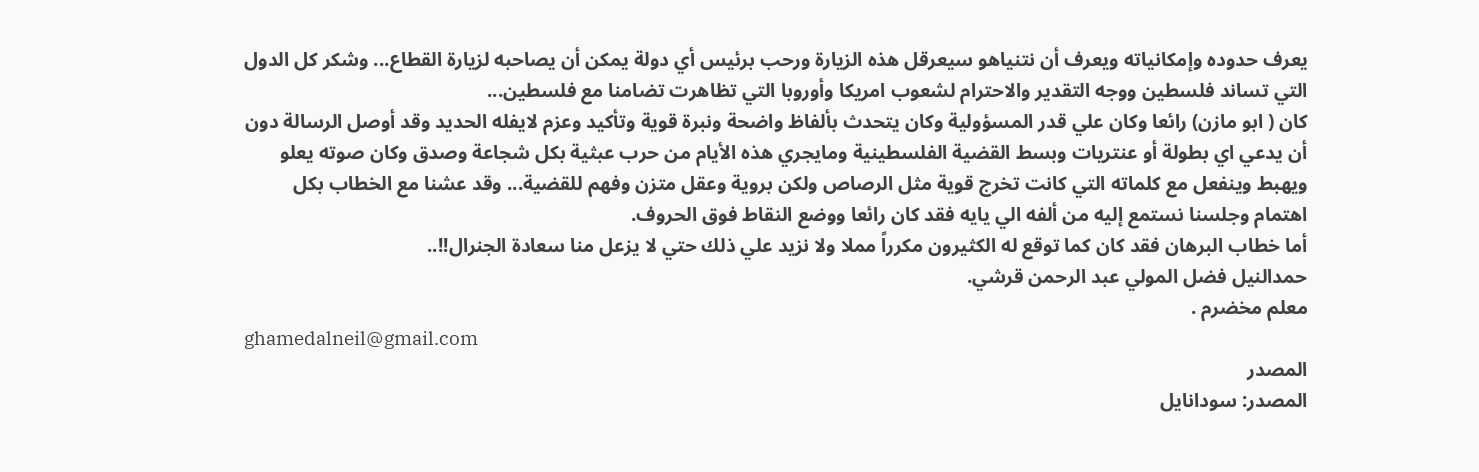يعرف حدوده وإمكانياته ويعرف أن نتنياهو سيعرقل هذه الزيارة ورحب برئيس أي دولة يمكن أن يصاحبه لزيارة القطاع... وشكر كل الدول التي تساند فلسطين ووجه التقدير والاحترام لشعوب امريكا وأوروبا التي تظاهرت تضامنا مع فلسطين...
كان ( ابو مازن) رائعا وكان علي قدر المسؤولية وكان يتحدث بألفاظ واضحة ونبرة قوية وتأكيد وعزم لايفله الحديد وقد أوصل الرسالة دون أن يدعي اي بطولة أو عنتريات وبسط القضية الفلسطينية ومايجري هذه الأيام من حرب عبثية بكل شجاعة وصدق وكان صوته يعلو ويهبط وينفعل مع كلماته التي كانت تخرج قوية مثل الرصاص ولكن بروية وعقل متزن وفهم للقضية... وقد عشنا مع الخطاب بكل اهتمام وجلسنا نستمع إليه من ألفه الي يايه فقد كان رائعا ووضع النقاط فوق الحروف.
أما خطاب البرهان فقد كان كما توقع له الكثيرون مكرراً مملا ولا نزيد علي ذلك حتي لا يزعل منا سعادة الجنرال!!..
حمدالنيل فضل المولي عبد الرحمن قرشي.
معلم مخضرم .
ghamedalneil@gmail.com
المصدر
المصدر: سودانايل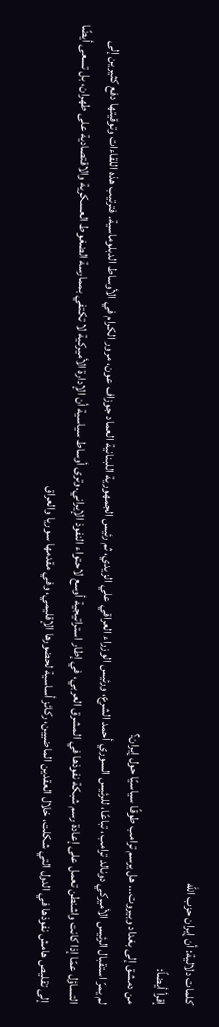كلمات دلالية: أن إیران حزب الله
إقرأ أيضاً:
من دمشق إلى بغداد وبيروت... هل يرسم ترامب طوقًا سياسيًا حول إيران؟
لم يمرّ استقبال الرئيس الأميركي دونالد ترامب، تباعًا، للرئيس السوري أحمد الشرع، ورئيس الوزراء العراقي علي الزيدي، ثم رئيس الجمهورية اللبنانية العماد جوزاف عون، مرور الكرام في الأوساط الدبلوماسية. فترتيب هذه اللقاءات وتوقيتها دفع كثيرين إلى التساؤل عمّا إذا كانت واشنطن تعمل على إعادة رسم شبكة نفوذها في المشرق العربي، في إطار استراتيجية أوسع لاحتواء النفوذ الإيراني.وترى أوساط سياسية أن الإدارة الأميركية لا تكتفي بممارسة الضغوط العسكرية والاقتصادية على طهران، بل تسعى أيضًا إلى تقليص هامش نفوذها في الدول التي شكلت، خلال العقدين الماضيين، ركائز أساسية لحضورها الإقليمي، وفي مقدمها سوريا والعراق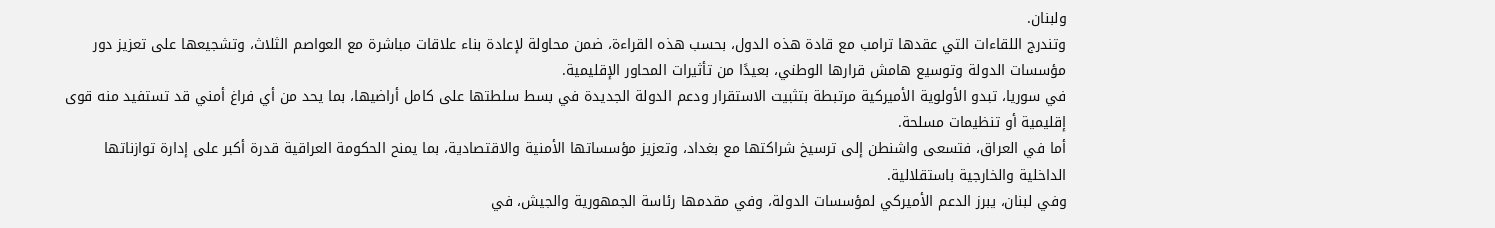ولبنان.
وتندرج اللقاءات التي عقدها ترامب مع قادة هذه الدول، بحسب هذه القراءة، ضمن محاولة لإعادة بناء علاقات مباشرة مع العواصم الثلاث، وتشجيعها على تعزيز دور مؤسسات الدولة وتوسيع هامش قرارها الوطني، بعيدًا من تأثيرات المحاور الإقليمية.
في سوريا، تبدو الأولوية الأميركية مرتبطة بتثبيت الاستقرار ودعم الدولة الجديدة في بسط سلطتها على كامل أراضيها، بما يحد من أي فراغ أمني قد تستفيد منه قوى إقليمية أو تنظيمات مسلحة.
أما في العراق، فتسعى واشنطن إلى ترسيخ شراكتها مع بغداد، وتعزيز مؤسساتها الأمنية والاقتصادية، بما يمنح الحكومة العراقية قدرة أكبر على إدارة توازناتها الداخلية والخارجية باستقلالية.
وفي لبنان، يبرز الدعم الأميركي لمؤسسات الدولة، وفي مقدمها رئاسة الجمهورية والجيش، في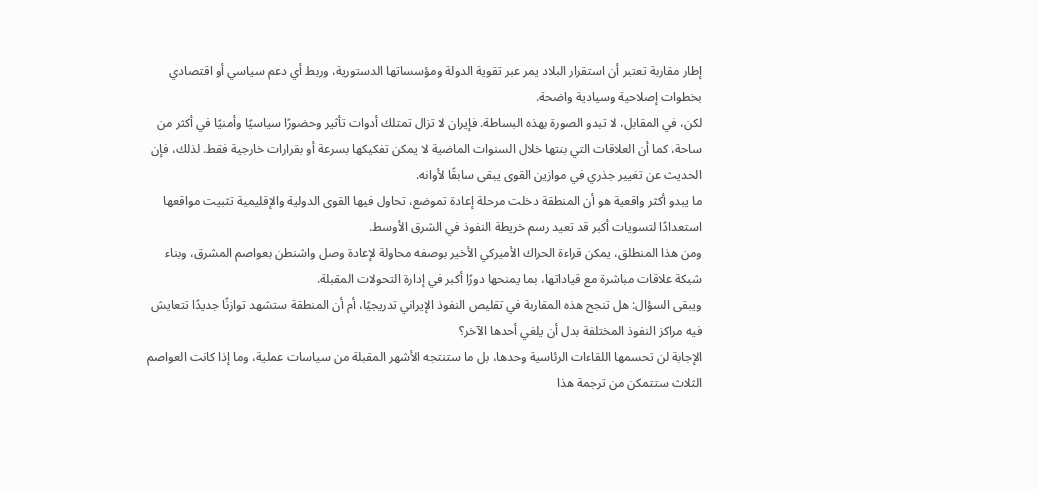إطار مقاربة تعتبر أن استقرار البلاد يمر عبر تقوية الدولة ومؤسساتها الدستورية، وربط أي دعم سياسي أو اقتصادي بخطوات إصلاحية وسيادية واضحة.
لكن، في المقابل، لا تبدو الصورة بهذه البساطة. فإيران لا تزال تمتلك أدوات تأثير وحضورًا سياسيًا وأمنيًا في أكثر من ساحة، كما أن العلاقات التي بنتها خلال السنوات الماضية لا يمكن تفكيكها بسرعة أو بقرارات خارجية فقط. لذلك، فإن الحديث عن تغيير جذري في موازين القوى يبقى سابقًا لأوانه.
ما يبدو أكثر واقعية هو أن المنطقة دخلت مرحلة إعادة تموضع، تحاول فيها القوى الدولية والإقليمية تثبيت مواقعها استعدادًا لتسويات أكبر قد تعيد رسم خريطة النفوذ في الشرق الأوسط.
ومن هذا المنطلق، يمكن قراءة الحراك الأميركي الأخير بوصفه محاولة لإعادة وصل واشنطن بعواصم المشرق، وبناء شبكة علاقات مباشرة مع قياداتها، بما يمنحها دورًا أكبر في إدارة التحولات المقبلة.
ويبقى السؤال: هل تنجح هذه المقاربة في تقليص النفوذ الإيراني تدريجيًا، أم أن المنطقة ستشهد توازنًا جديدًا تتعايش فيه مراكز النفوذ المختلفة بدل أن يلغي أحدها الآخر؟
الإجابة لن تحسمها اللقاءات الرئاسية وحدها، بل ما ستنتجه الأشهر المقبلة من سياسات عملية، وما إذا كانت العواصم الثلاث ستتمكن من ترجمة هذا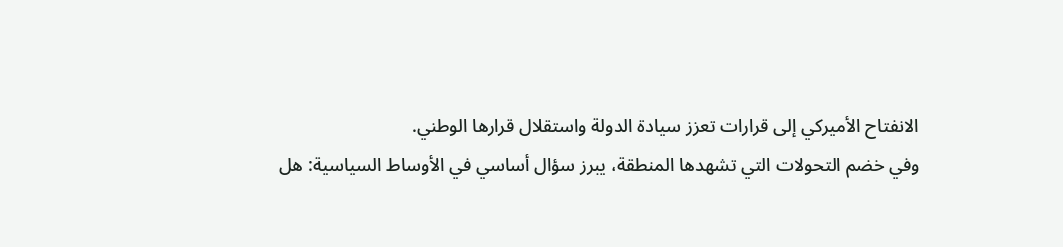الانفتاح الأميركي إلى قرارات تعزز سيادة الدولة واستقلال قرارها الوطني.
وفي خضم التحولات التي تشهدها المنطقة، يبرز سؤال أساسي في الأوساط السياسية: هل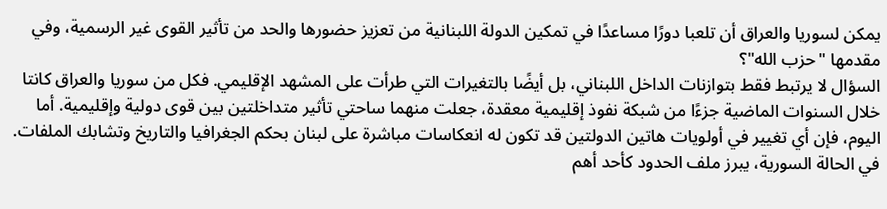يمكن لسوريا والعراق أن تلعبا دورًا مساعدًا في تمكين الدولة اللبنانية من تعزيز حضورها والحد من تأثير القوى غير الرسمية، وفي مقدمها "حزب الله"؟
السؤال لا يرتبط فقط بتوازنات الداخل اللبناني، بل أيضًا بالتغيرات التي طرأت على المشهد الإقليمي. فكل من سوريا والعراق كانتا خلال السنوات الماضية جزءًا من شبكة نفوذ إقليمية معقدة، جعلت منهما ساحتي تأثير متداخلتين بين قوى دولية وإقليمية. أما اليوم، فإن أي تغيير في أولويات هاتين الدولتين قد تكون له انعكاسات مباشرة على لبنان بحكم الجغرافيا والتاريخ وتشابك الملفات.
في الحالة السورية، يبرز ملف الحدود كأحد أهم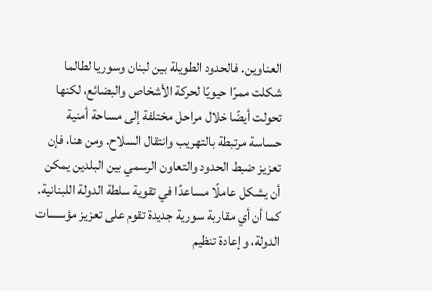العناوين. فالحدود الطويلة بين لبنان وسوريا لطالما شكلت ممرًا حيويًا لحركة الأشخاص والبضائع، لكنها تحولت أيضًا خلال مراحل مختلفة إلى مساحة أمنية حساسة مرتبطة بالتهريب وانتقال السلاح. ومن هنا، فإن تعزيز ضبط الحدود والتعاون الرسمي بين البلدين يمكن أن يشكل عاملًا مساعدًا في تقوية سلطة الدولة اللبنانية.
كما أن أي مقاربة سورية جديدة تقوم على تعزيز مؤسسات الدولة، وإعادة تنظيم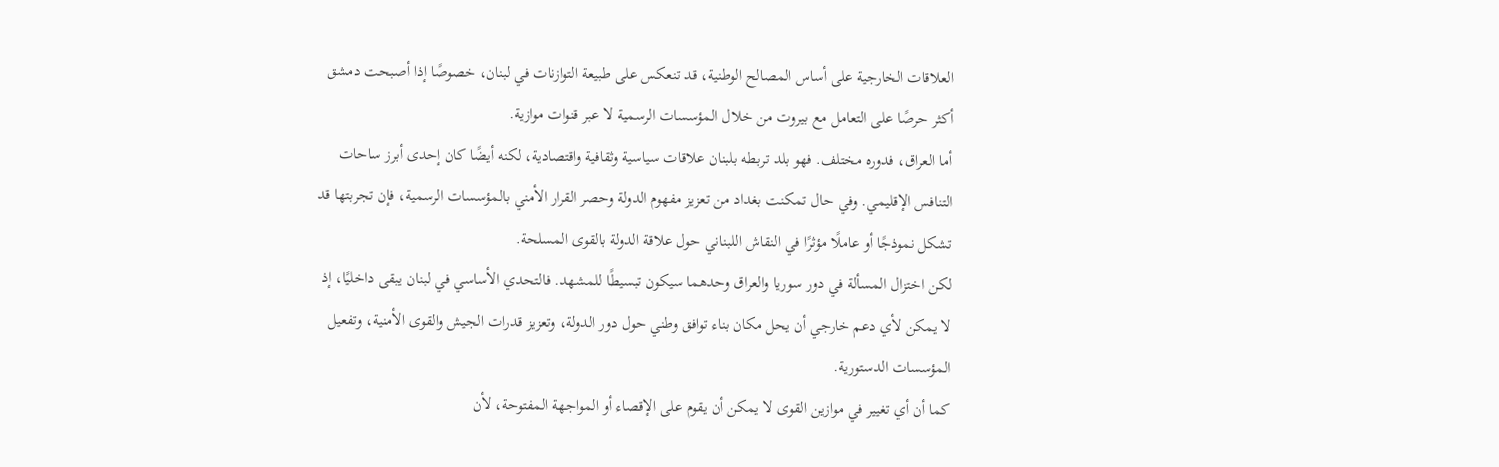العلاقات الخارجية على أساس المصالح الوطنية، قد تنعكس على طبيعة التوازنات في لبنان، خصوصًا إذا أصبحت دمشق أكثر حرصًا على التعامل مع بيروت من خلال المؤسسات الرسمية لا عبر قنوات موازية.
أما العراق، فدوره مختلف. فهو بلد تربطه بلبنان علاقات سياسية وثقافية واقتصادية، لكنه أيضًا كان إحدى أبرز ساحات التنافس الإقليمي. وفي حال تمكنت بغداد من تعزيز مفهوم الدولة وحصر القرار الأمني بالمؤسسات الرسمية، فإن تجربتها قد تشكل نموذجًا أو عاملًا مؤثرًا في النقاش اللبناني حول علاقة الدولة بالقوى المسلحة.
لكن اختزال المسألة في دور سوريا والعراق وحدهما سيكون تبسيطًا للمشهد. فالتحدي الأساسي في لبنان يبقى داخليًا، إذ لا يمكن لأي دعم خارجي أن يحل مكان بناء توافق وطني حول دور الدولة، وتعزيز قدرات الجيش والقوى الأمنية، وتفعيل المؤسسات الدستورية.
كما أن أي تغيير في موازين القوى لا يمكن أن يقوم على الإقصاء أو المواجهة المفتوحة، لأن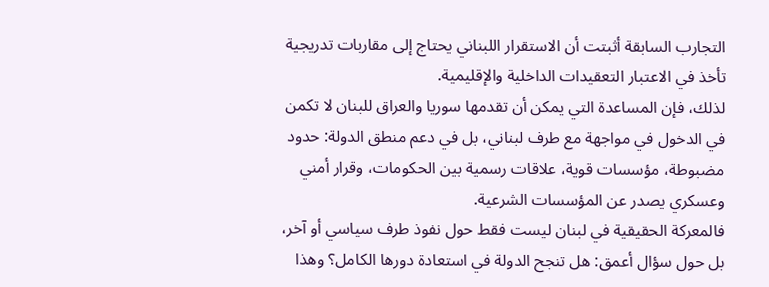التجارب السابقة أثبتت أن الاستقرار اللبناني يحتاج إلى مقاربات تدريجية تأخذ في الاعتبار التعقيدات الداخلية والإقليمية.
لذلك، فإن المساعدة التي يمكن أن تقدمها سوريا والعراق للبنان لا تكمن في الدخول في مواجهة مع طرف لبناني، بل في دعم منطق الدولة: حدود مضبوطة، مؤسسات قوية، علاقات رسمية بين الحكومات، وقرار أمني وعسكري يصدر عن المؤسسات الشرعية.
فالمعركة الحقيقية في لبنان ليست فقط حول نفوذ طرف سياسي أو آخر، بل حول سؤال أعمق: هل تنجح الدولة في استعادة دورها الكامل؟ وهذا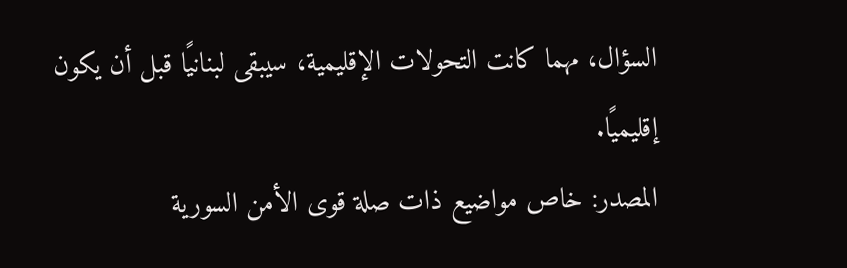السؤال، مهما كانت التحولات الإقليمية، سيبقى لبنانيًا قبل أن يكون إقليميًا.
المصدر: خاص مواضيع ذات صلة قوى الأمن السورية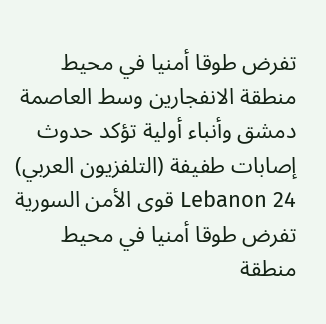تفرض طوقا أمنيا في محيط منطقة الانفجارين وسط العاصمة دمشق وأنباء أولية تؤكد حدوث إصابات طفيفة (التلفزيون العربي) Lebanon 24 قوى الأمن السورية تفرض طوقا أمنيا في محيط منطقة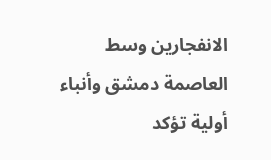الانفجارين وسط العاصمة دمشق وأنباء أولية تؤكد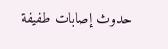حدوث إصابات طفيفة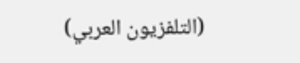(التلفزيون العربي)